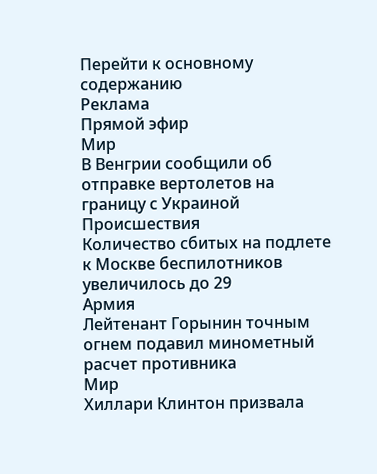Перейти к основному содержанию
Реклама
Прямой эфир
Мир
В Венгрии сообщили об отправке вертолетов на границу с Украиной
Происшествия
Количество сбитых на подлете к Москве беспилотников увеличилось до 29
Армия
Лейтенант Горынин точным огнем подавил минометный расчет противника
Мир
Хиллари Клинтон призвала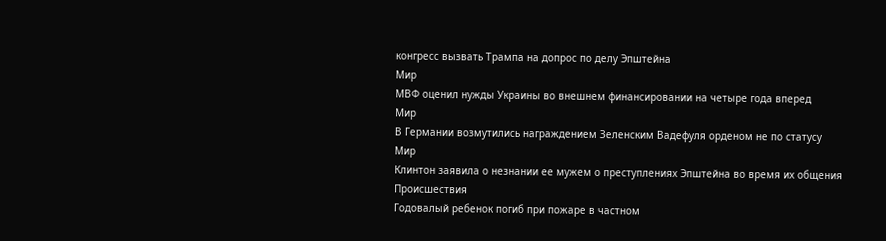конгресс вызвать Трампа на допрос по делу Эпштейна
Мир
МВФ оценил нужды Украины во внешнем финансировании на четыре года вперед
Мир
В Германии возмутились награждением Зеленским Вадефуля орденом не по статусу
Мир
Клинтон заявила о незнании ее мужем о преступлениях Эпштейна во время их общения
Происшествия
Годовалый ребенок погиб при пожаре в частном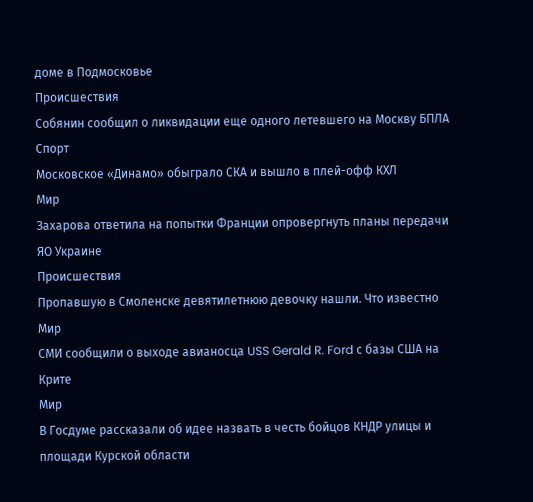доме в Подмосковье
Происшествия
Собянин сообщил о ликвидации еще одного летевшего на Москву БПЛА
Спорт
Московское «Динамо» обыграло СКА и вышло в плей-офф КХЛ
Мир
Захарова ответила на попытки Франции опровергнуть планы передачи ЯО Украине
Происшествия
Пропавшую в Смоленске девятилетнюю девочку нашли. Что известно
Мир
СМИ сообщили о выходе авианосца USS Gerald R. Ford с базы США на Крите
Мир
В Госдуме рассказали об идее назвать в честь бойцов КНДР улицы и площади Курской области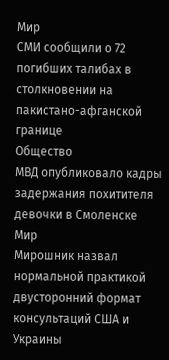Мир
СМИ сообщили о 72 погибших талибах в столкновении на пакистано-афганской границе
Общество
МВД опубликовало кадры задержания похитителя девочки в Смоленске
Мир
Мирошник назвал нормальной практикой двусторонний формат консультаций США и Украины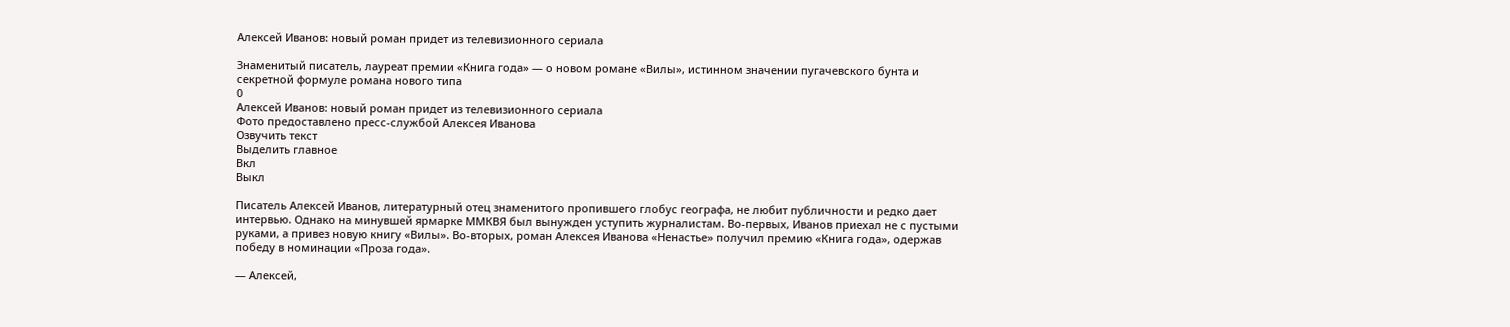Алексей Иванов: новый роман придет из телевизионного сериала

Знаменитый писатель, лауреат премии «Книга года» — о новом романе «Вилы», истинном значении пугачевского бунта и секретной формуле романа нового типа
0
Алексей Иванов: новый роман придет из телевизионного сериала
Фото предоставлено пресс-службой Алексея Иванова
Озвучить текст
Выделить главное
Вкл
Выкл

Писатель Алексей Иванов, литературный отец знаменитого пропившего глобус географа, не любит публичности и редко дает интервью. Однако на минувшей ярмарке ММКВЯ был вынужден уступить журналистам. Во-первых, Иванов приехал не с пустыми руками, а привез новую книгу «Вилы». Во-вторых, роман Алексея Иванова «Ненастье» получил премию «Книга года», одержав победу в номинации «Проза года».

— Алексей,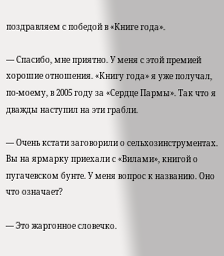поздравляем с победой в «Книге года».

— Спасибо, мне приятно. У меня с этой премией хорошие отношения. «Книгу года» я уже получал, по-моему, в 2005 году за «Сердце Пармы». Так что я дважды наступил на эти грабли.

— Очень кстати заговорили о сельхозинструментах. Вы на ярмарку приехали с «Вилами», книгой о пугачевском бунте. У меня вопрос к названию. Оно что означает?

— Это жаргонное словечко.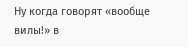Ну когда говорят «вообще вилы!» в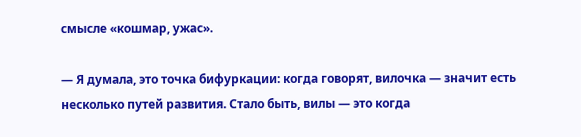смысле «кошмар, ужас».

— Я думала, это точка бифуркации: когда говорят, вилочка — значит есть несколько путей развития. Стало быть, вилы — это когда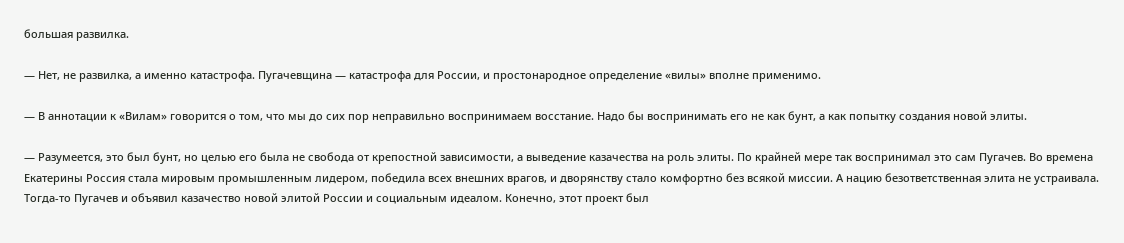большая развилка.

— Нет, не развилка, а именно катастрофа. Пугачевщина — катастрофа для России, и простонародное определение «вилы» вполне применимо.

— В аннотации к «Вилам» говорится о том, что мы до сих пор неправильно воспринимаем восстание. Надо бы воспринимать его не как бунт, а как попытку создания новой элиты.

— Разумеется, это был бунт, но целью его была не свобода от крепостной зависимости, а выведение казачества на роль элиты. По крайней мере так воспринимал это сам Пугачев. Во времена Екатерины Россия стала мировым промышленным лидером, победила всех внешних врагов, и дворянству стало комфортно без всякой миссии. А нацию безответственная элита не устраивала. Тогда-то Пугачев и объявил казачество новой элитой России и социальным идеалом. Конечно, этот проект был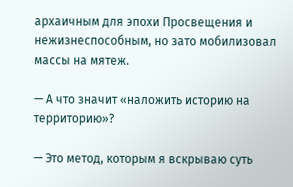архаичным для эпохи Просвещения и нежизнеспособным, но зато мобилизовал массы на мятеж.

— А что значит «наложить историю на территорию»?

— Это метод, которым я вскрываю суть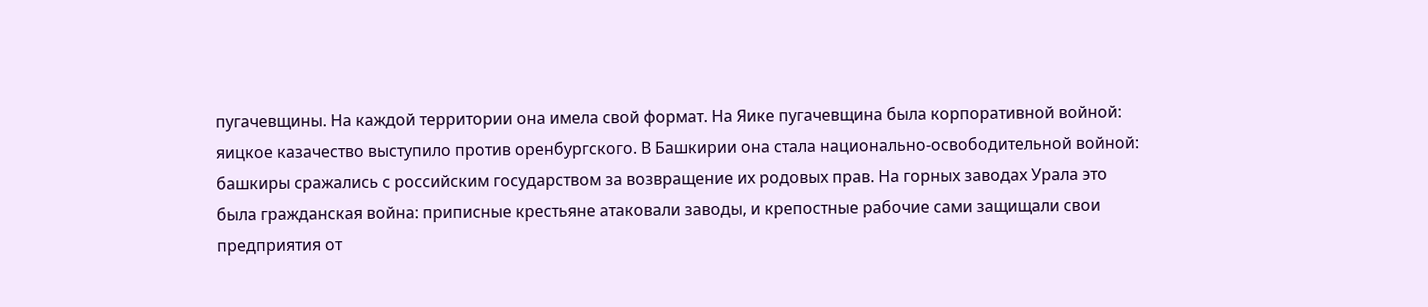пугачевщины. На каждой территории она имела свой формат. На Яике пугачевщина была корпоративной войной: яицкое казачество выступило против оренбургского. В Башкирии она стала национально-освободительной войной: башкиры сражались с российским государством за возвращение их родовых прав. На горных заводах Урала это была гражданская война: приписные крестьяне атаковали заводы, и крепостные рабочие сами защищали свои предприятия от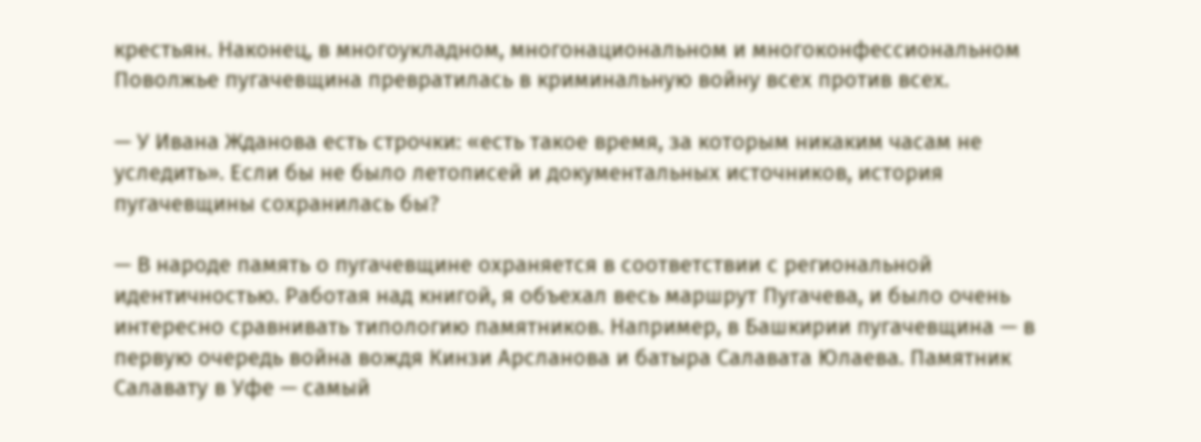крестьян. Наконец, в многоукладном, многонациональном и многоконфессиональном Поволжье пугачевщина превратилась в криминальную войну всех против всех.

— У Ивана Жданова есть строчки: «есть такое время, за которым никаким часам не уследить». Если бы не было летописей и документальных источников, история пугачевщины сохранилась бы?

— В народе память о пугачевщине охраняется в соответствии с региональной идентичностью. Работая над книгой, я объехал весь маршрут Пугачева, и было очень интересно сравнивать типологию памятников. Например, в Башкирии пугачевщина — в первую очередь война вождя Кинзи Арсланова и батыра Салавата Юлаева. Памятник Салавату в Уфе — самый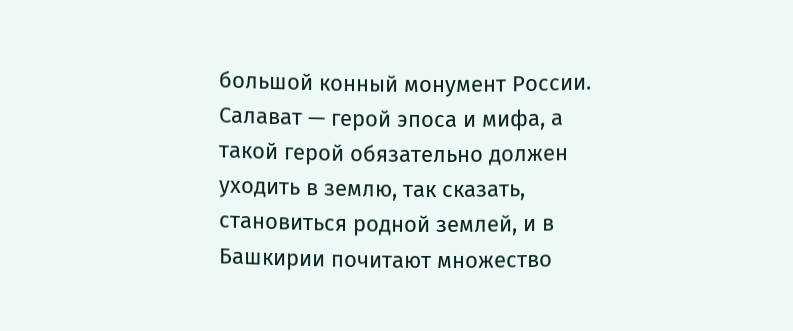большой конный монумент России. Салават — герой эпоса и мифа, а такой герой обязательно должен уходить в землю, так сказать, становиться родной землей, и в Башкирии почитают множество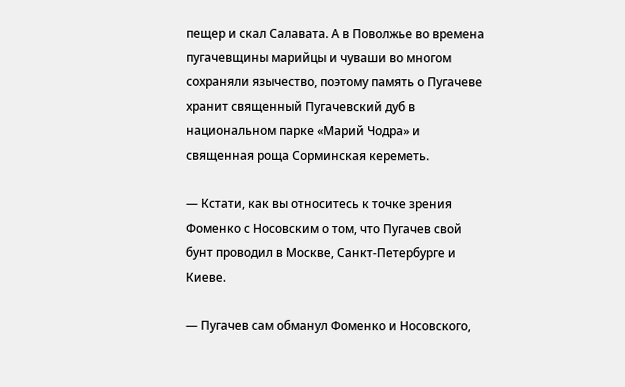пещер и скал Салавата. А в Поволжье во времена пугачевщины марийцы и чуваши во многом сохраняли язычество, поэтому память о Пугачеве хранит священный Пугачевский дуб в национальном парке «Марий Чодра» и священная роща Сорминская кереметь.

— Кстати, как вы относитесь к точке зрения Фоменко с Носовским о том, что Пугачев свой бунт проводил в Москве, Санкт-Петербурге и Киеве.

— Пугачев сам обманул Фоменко и Носовского,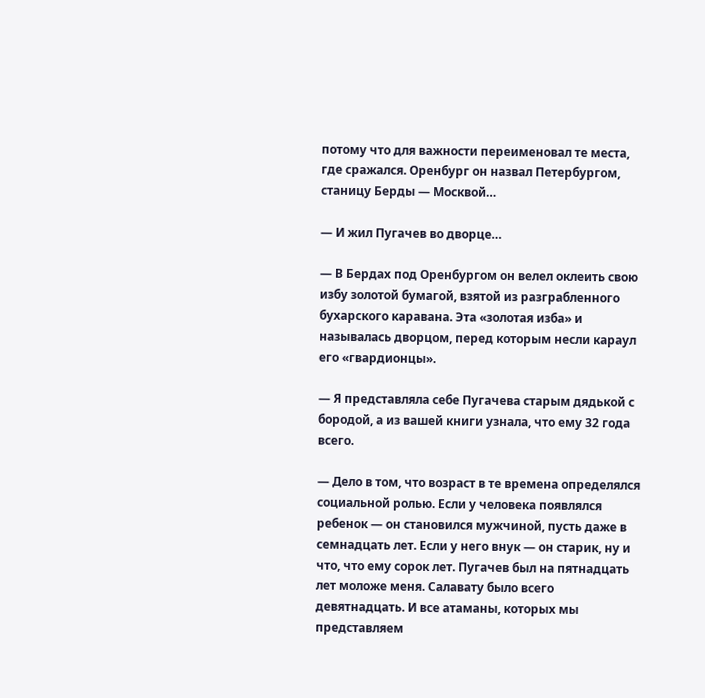потому что для важности переименовал те места, где сражался. Оренбург он назвал Петербургом, станицу Берды — Москвой…

— И жил Пугачев во дворце…

— В Бердах под Оренбургом он велел оклеить свою избу золотой бумагой, взятой из разграбленного бухарского каравана. Эта «золотая изба» и называлась дворцом, перед которым несли караул его «гвардионцы».

— Я представляла себе Пугачева старым дядькой с бородой, а из вашей книги узнала, что ему 32 года всего.

— Дело в том, что возраст в те времена определялся социальной ролью. Если у человека появлялся ребенок — он становился мужчиной, пусть даже в семнадцать лет. Если у него внук — он старик, ну и что, что ему сорок лет. Пугачев был на пятнадцать лет моложе меня. Салавату было всего девятнадцать. И все атаманы, которых мы представляем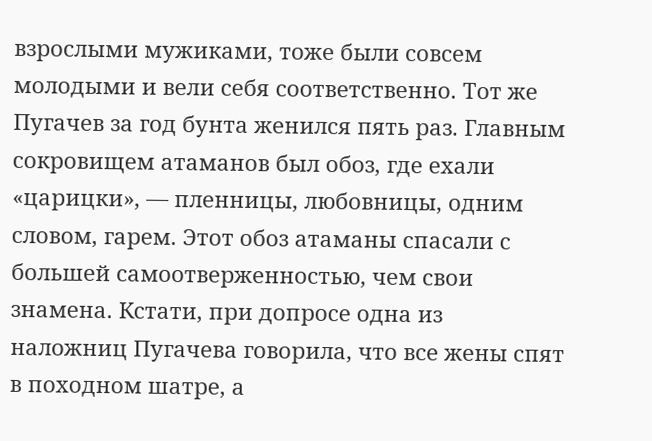взрослыми мужиками, тоже были совсем молодыми и вели себя соответственно. Тот же Пугачев за год бунта женился пять раз. Главным сокровищем атаманов был обоз, где ехали «царицки», — пленницы, любовницы, одним словом, гарем. Этот обоз атаманы спасали с большей самоотверженностью, чем свои знамена. Кстати, при допросе одна из наложниц Пугачева говорила, что все жены спят в походном шатре, а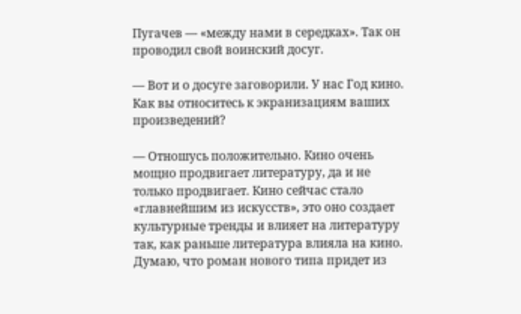Пугачев — «между нами в середках». Так он проводил свой воинский досуг.

— Вот и о досуге заговорили. У нас Год кино. Как вы относитесь к экранизациям ваших произведений?

— Отношусь положительно. Кино очень мощно продвигает литературу, да и не только продвигает. Кино сейчас стало «главнейшим из искусств», это оно создает культурные тренды и влияет на литературу так, как раньше литература влияла на кино. Думаю, что роман нового типа придет из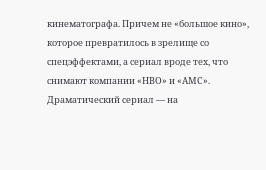кинематографа. Причем не «большое кино», которое превратилось в зрелище со спецэффектами, а сериал вроде тех, что снимают компании «НВО» и «АМС». Драматический сериал — на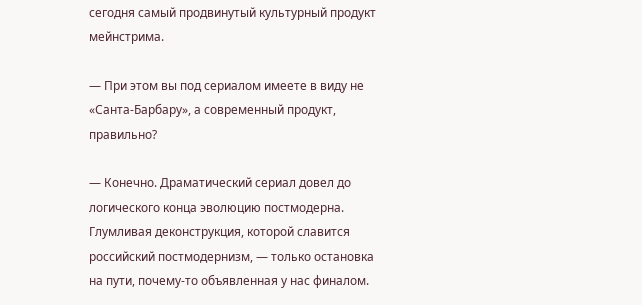сегодня самый продвинутый культурный продукт мейнстрима.

— При этом вы под сериалом имеете в виду не «Санта-Барбару», а современный продукт, правильно?

— Конечно. Драматический сериал довел до логического конца эволюцию постмодерна. Глумливая деконструкция, которой славится российский постмодернизм, — только остановка на пути, почему-то объявленная у нас финалом.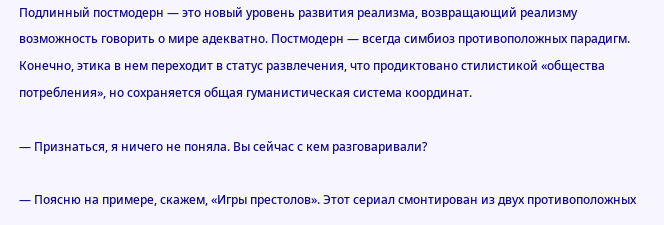Подлинный постмодерн — это новый уровень развития реализма, возвращающий реализму возможность говорить о мире адекватно. Постмодерн — всегда симбиоз противоположных парадигм. Конечно, этика в нем переходит в статус развлечения, что продиктовано стилистикой «общества потребления», но сохраняется общая гуманистическая система координат.

— Признаться, я ничего не поняла. Вы сейчас с кем разговаривали?

— Поясню на примере, скажем, «Игры престолов». Этот сериал смонтирован из двух противоположных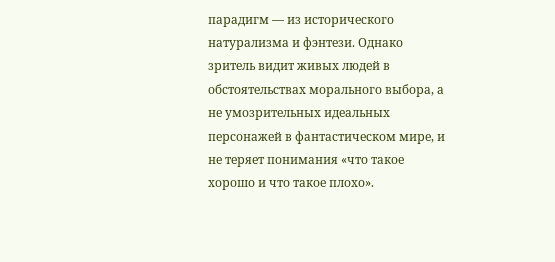парадигм — из исторического натурализма и фэнтези. Однако зритель видит живых людей в обстоятельствах морального выбора, а не умозрительных идеальных персонажей в фантастическом мире, и не теряет понимания «что такое хорошо и что такое плохо».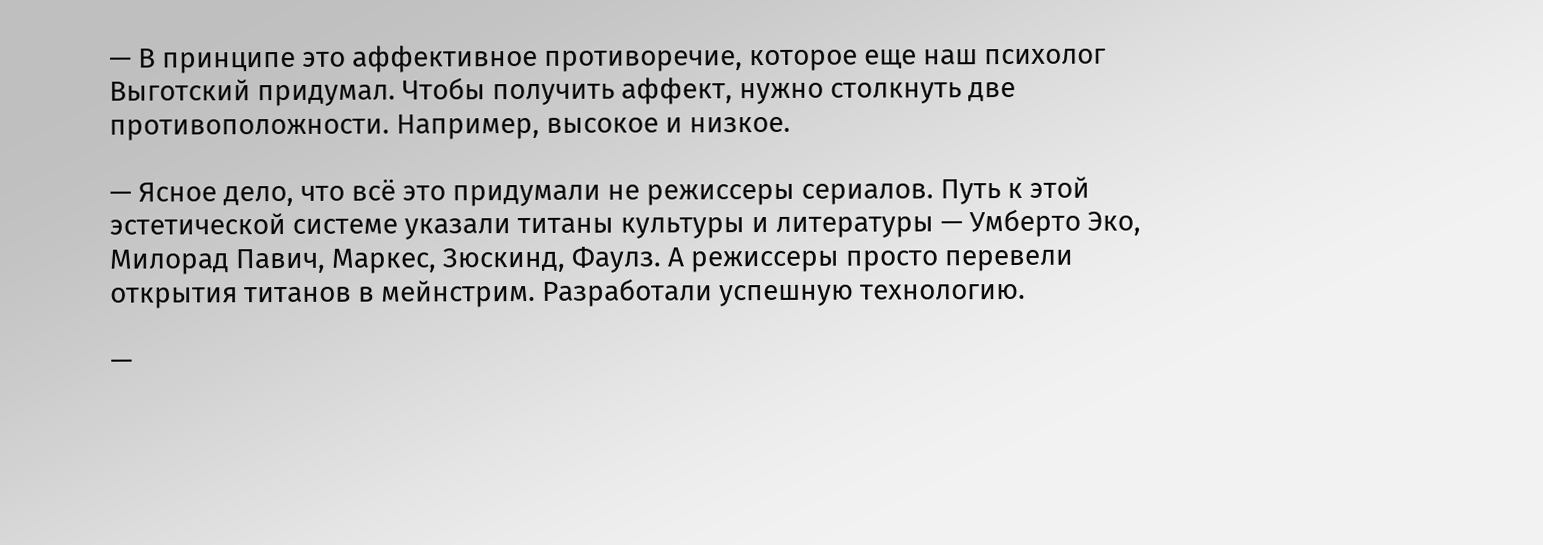— В принципе это аффективное противоречие, которое еще наш психолог Выготский придумал. Чтобы получить аффект, нужно столкнуть две противоположности. Например, высокое и низкое.

— Ясное дело, что всё это придумали не режиссеры сериалов. Путь к этой эстетической системе указали титаны культуры и литературы — Умберто Эко, Милорад Павич, Маркес, Зюскинд, Фаулз. А режиссеры просто перевели открытия титанов в мейнстрим. Разработали успешную технологию.

—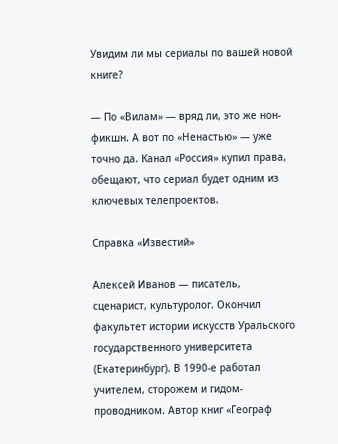Увидим ли мы сериалы по вашей новой книге?

— По «Вилам» — вряд ли, это же нон-фикшн. А вот по «Ненастью» — уже точно да. Канал «Россия» купил права, обещают, что сериал будет одним из ключевых телепроектов.

Справка «Известий»

Алексей Иванов — писатель, сценарист, культуролог. Окончил факультет истории искусств Уральского государственного университета (Екатеринбург). В 1990-е работал учителем, сторожем и гидом-проводником. Автор книг «Географ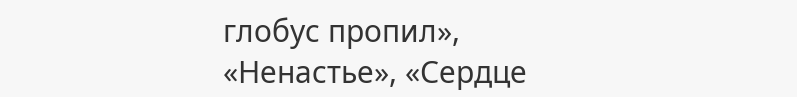глобус пропил», «Ненастье», «Сердце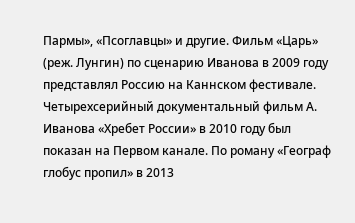Пармы», «Псоглавцы» и другие. Фильм «Царь» (реж. Лунгин) по сценарию Иванова в 2009 году представлял Россию на Каннском фестивале. Четырехсерийный документальный фильм А. Иванова «Хребет России» в 2010 году был показан на Первом канале. По роману «Географ глобус пропил» в 2013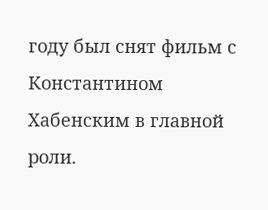году был снят фильм с Константином Хабенским в главной роли.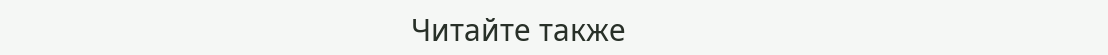Читайте также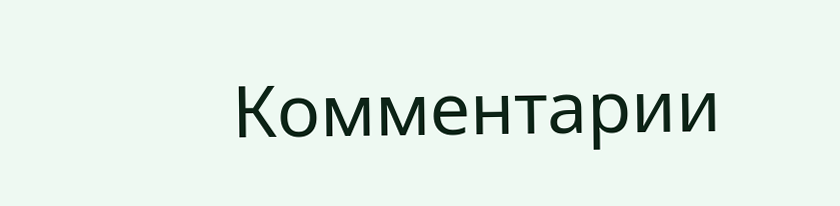Комментарии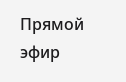Прямой эфир